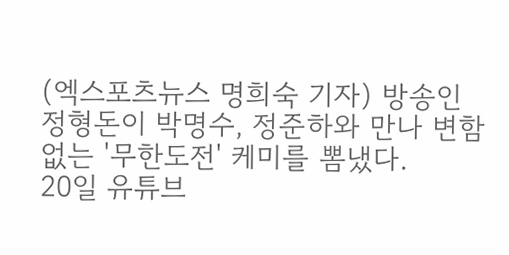(엑스포츠뉴스 명희숙 기자) 방송인 정형돈이 박명수, 정준하와 만나 변함없는 '무한도전' 케미를 뽐냈다.
20일 유튜브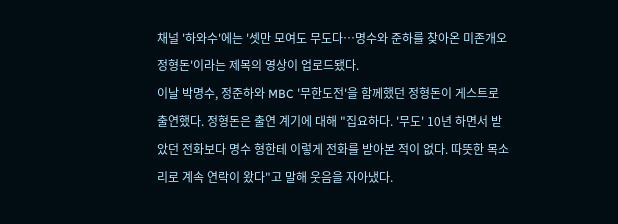채널 '하와수'에는 '셋만 모여도 무도다…명수와 준하를 찾아온 미존개오 정형돈'이라는 제목의 영상이 업로드됐다.
이날 박명수, 정준하와 MBC '무한도전'을 함께했던 정형돈이 게스트로 출연했다. 정형돈은 출연 계기에 대해 "집요하다. '무도' 10년 하면서 받았던 전화보다 명수 형한테 이렇게 전화를 받아본 적이 없다. 따뜻한 목소리로 계속 연락이 왔다"고 말해 웃음을 자아냈다.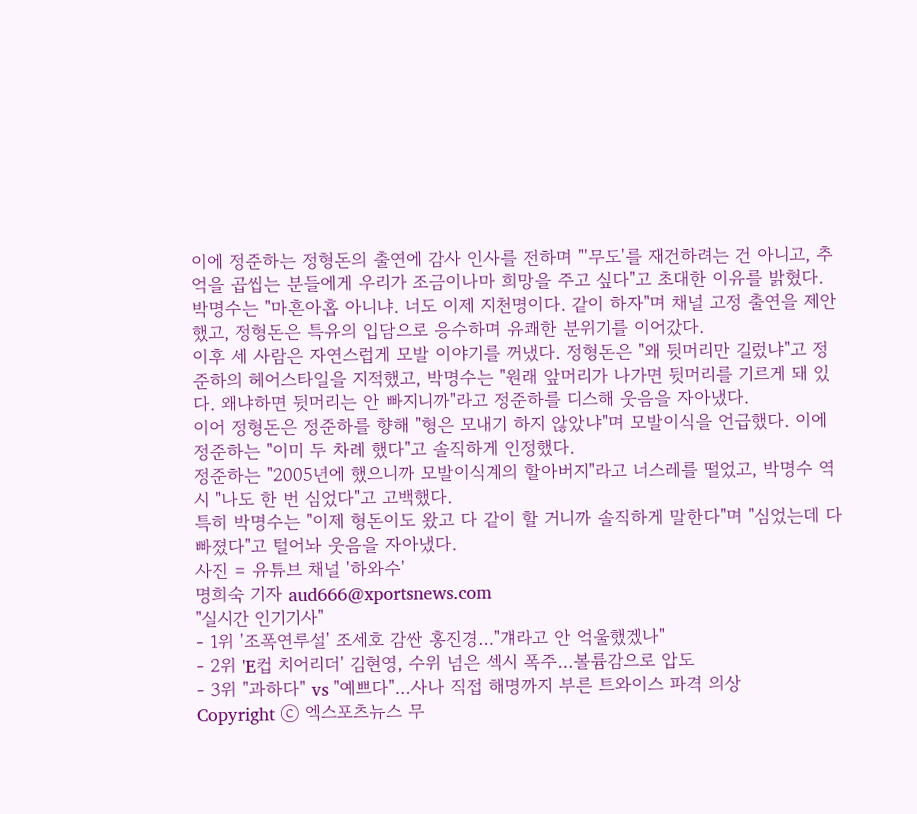이에 정준하는 정형돈의 출연에 감사 인사를 전하며 "'무도'를 재건하려는 건 아니고, 추억을 곱씹는 분들에게 우리가 조금이나마 희망을 주고 싶다"고 초대한 이유를 밝혔다.
박명수는 "마흔아홉 아니냐. 너도 이제 지천명이다. 같이 하자"며 채널 고정 출연을 제안했고, 정형돈은 특유의 입담으로 응수하며 유쾌한 분위기를 이어갔다.
이후 세 사람은 자연스럽게 모발 이야기를 꺼냈다. 정형돈은 "왜 뒷머리만 길렀냐"고 정준하의 헤어스타일을 지적했고, 박명수는 "원래 앞머리가 나가면 뒷머리를 기르게 돼 있다. 왜냐하면 뒷머리는 안 빠지니까"라고 정준하를 디스해 웃음을 자아냈다.
이어 정형돈은 정준하를 향해 "형은 모내기 하지 않았냐"며 모발이식을 언급했다. 이에 정준하는 "이미 두 차례 했다"고 솔직하게 인정했다.
정준하는 "2005년에 했으니까 모발이식계의 할아버지"라고 너스레를 떨었고, 박명수 역시 "나도 한 번 심었다"고 고백했다.
특히 박명수는 "이제 형돈이도 왔고 다 같이 할 거니까 솔직하게 말한다"며 "심었는데 다 빠졌다"고 털어놔 웃음을 자아냈다.
사진 = 유튜브 채널 '하와수'
명희숙 기자 aud666@xportsnews.com
"실시간 인기기사"
- 1위 '조폭연루설' 조세호 감싼 홍진경…"걔라고 안 억울했겠나"
- 2위 'E컵 치어리더' 김현영, 수위 넘은 섹시 폭주…볼륨감으로 압도
- 3위 "과하다" vs "예쁘다"…사나 직접 해명까지 부른 트와이스 파격 의상
Copyright ⓒ 엑스포츠뉴스 무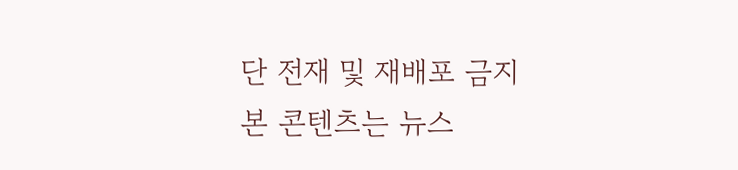단 전재 및 재배포 금지
본 콘텐츠는 뉴스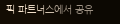픽 파트너스에서 공유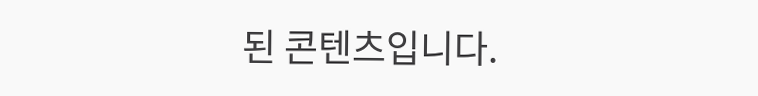된 콘텐츠입니다.